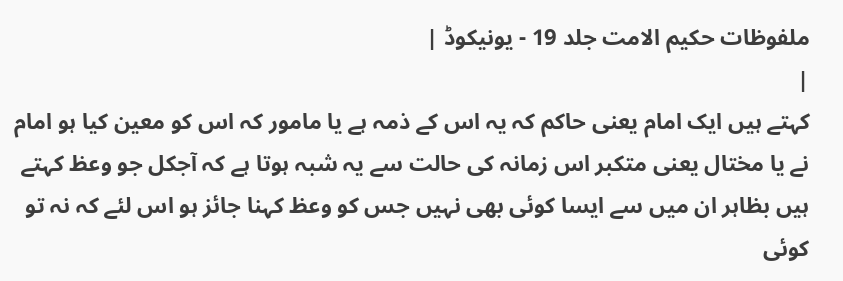ملفوظات حکیم الامت جلد 19 - یونیکوڈ |
|
کہتے ہیں ایک امام یعنی حاکم کہ یہ اس کے ذمہ ہے یا مامور کہ اس کو معین کیا ہو امام نے یا مختال یعنی متکبر اس زمانہ کی حالت سے یہ شبہ ہوتا ہے کہ آجکل جو وعظ کہتے ہیں بظاہر ان میں سے ایسا کوئی بھی نہیں جس کو وعظ کہنا جائز ہو اس لئے کہ نہ تو کوئی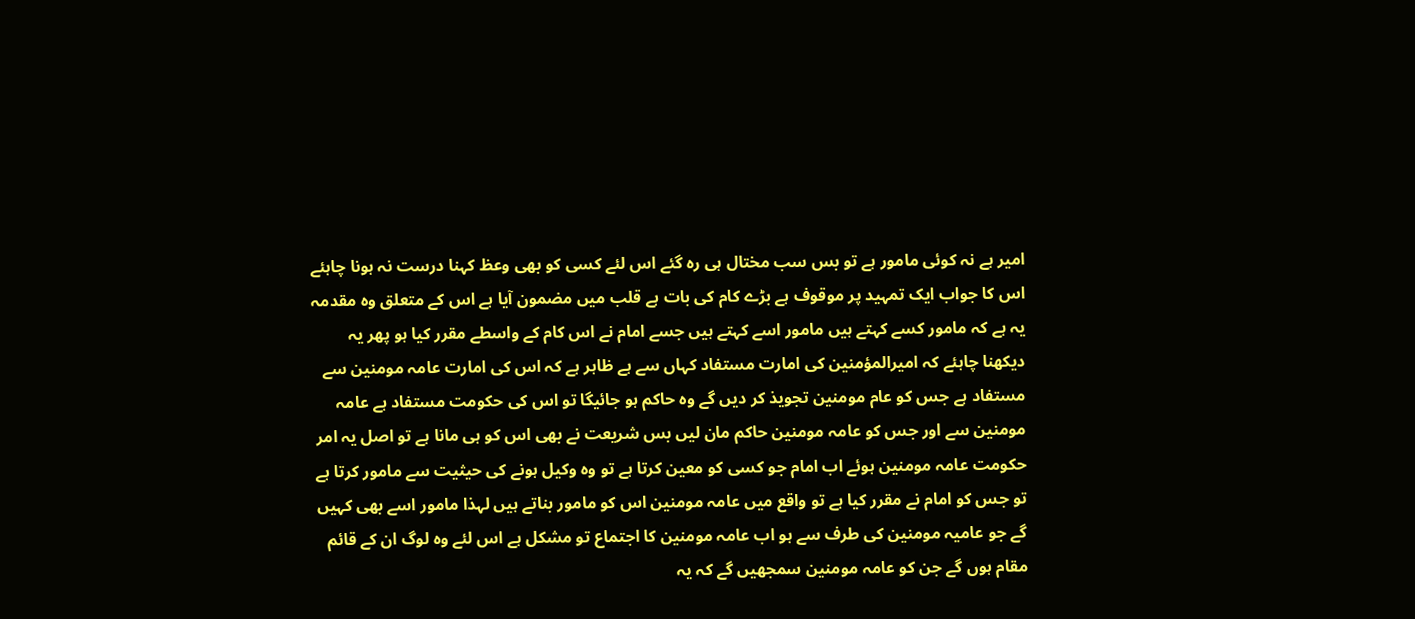امیر ہے نہ کوئی مامور ہے تو بس سب مختال ہی رہ گئے اس لئے کسی کو بھی وعظ کہنا درست نہ ہونا چاہئے اس کا جواب ایک تمہید پر موقوف ہے بڑے کام کی بات ہے قلب میں مضمون آیا ہے اس کے متعلق وہ مقدمہ یہ ہے کہ مامور کسے کہتے ہیں مامور اسے کہتے ہیں جسے امام نے اس کام کے واسطے مقرر کیا ہو پھر یہ دیکھنا چاہئے کہ امیرالمؤمنین کی امارت مستفاد کہاں سے ہے ظاہر ہے کہ اس کی امارت عامہ مومنین سے مستفاد ہے جس کو عام مومنین تجویذ کر دیں گے وہ حاکم ہو جائیگا تو اس کی حکومت مستفاد ہے عامہ مومنین سے اور جس کو عامہ مومنین حاکم مان لیں بس شریعت نے بھی اس کو ہی مانا ہے تو اصل یہ امر حکومت عامہ مومنین ہوئے اب امام جو کسی کو معین کرتا ہے تو وہ وکیل ہونے کی حیثیت سے مامور کرتا ہے تو جس کو امام نے مقرر کیا ہے تو واقع میں عامہ مومنین اس کو مامور بناتے ہیں لہذا مامور اسے بھی کہیں گے جو عامیہ مومنین کی طرف سے ہو اب عامہ مومنین کا اجتماع تو مشکل ہے اس لئے وہ لوگ ان کے قائم مقام ہوں گے جن کو عامہ مومنین سمجھیں گے کہ یہ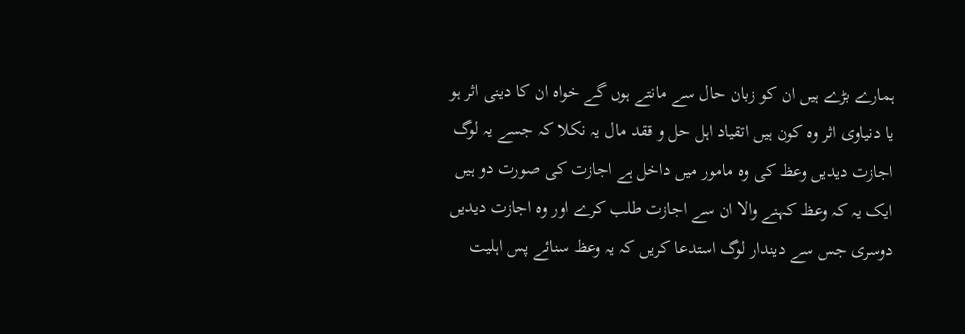ہمارے بڑے ہیں ان کو زبان حال سے مانتے ہوں گے خواہ ان کا دینی اثر ہو یا دنیاوی اثر وہ کون ہیں اتقیاد اہل حل و ققد مال یہ نکلا کہ جسے یہ لوگ اجازت دیدیں وعظ کی وہ مامور میں داخل ہے اجازت کی صورت دو ہیں ایک یہ کہ وعظ کہنے والا ان سے اجازت طلب کرے اور وہ اجازت دیدیں دوسری جس سے دیندار لوگ استدعا کریں کہ یہ وعظ سنائے پس اہلیت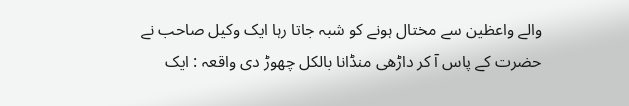والے واعظین سے مختال ہونے کو شبہ جاتا رہا ایک وکیل صاحب نے حضرت کے پاس آ کر داڑھی منڈانا بالکل چھوڑ دی واقعہ : ایک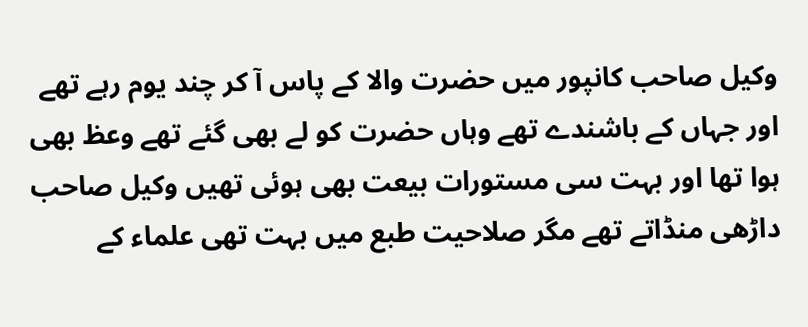وکیل صاحب کانپور میں حضرت والا کے پاس آ کر چند یوم رہے تھے اور جہاں کے باشندے تھے وہاں حضرت کو لے بھی گئے تھے وعظ بھی ہوا تھا اور بہت سی مستورات بیعت بھی ہوئی تھیں وکیل صاحب داڑھی منڈاتے تھے مگر صلاحیت طبع میں بہت تھی علماء کے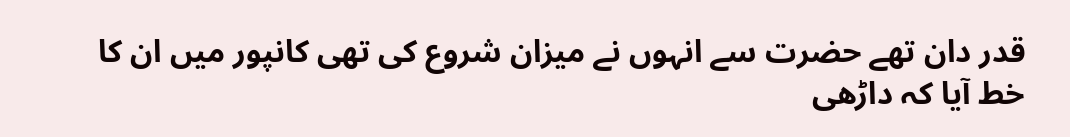قدر دان تھے حضرت سے انہوں نے میزان شروع کی تھی کانپور میں ان کا خط آیا کہ داڑھی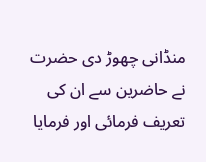منڈانی چھوڑ دی حضرت نے حاضرین سے ان کی تعریف فرمائی اور فرمایا